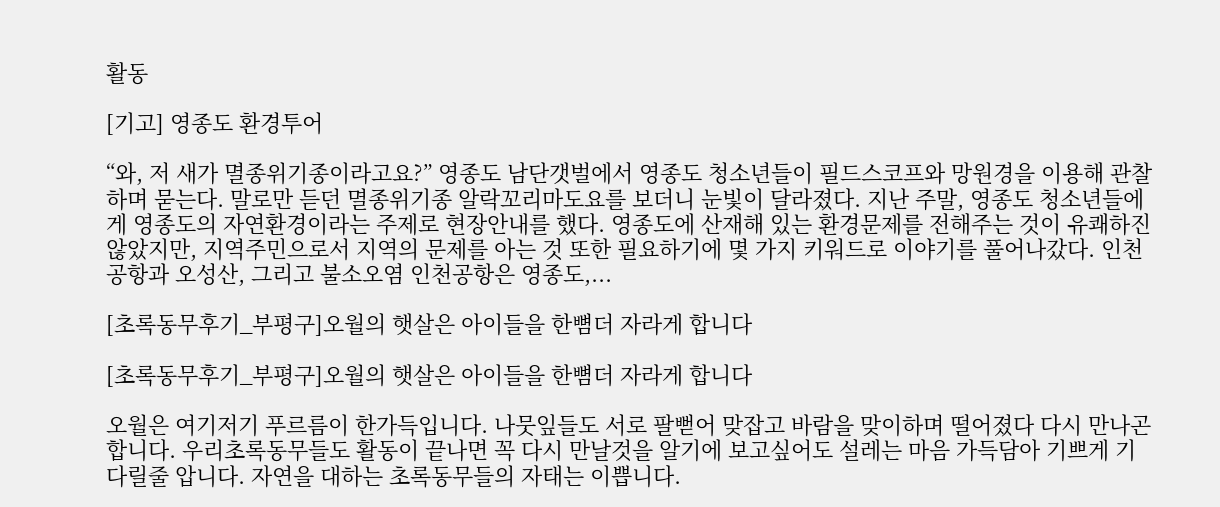활동

[기고] 영종도 환경투어

“와, 저 새가 멸종위기종이라고요?” 영종도 남단갯벌에서 영종도 청소년들이 필드스코프와 망원경을 이용해 관찰하며 묻는다. 말로만 듣던 멸종위기종 알락꼬리마도요를 보더니 눈빛이 달라졌다. 지난 주말, 영종도 청소년들에게 영종도의 자연환경이라는 주제로 현장안내를 했다. 영종도에 산재해 있는 환경문제를 전해주는 것이 유쾌하진 않았지만, 지역주민으로서 지역의 문제를 아는 것 또한 필요하기에 몇 가지 키워드로 이야기를 풀어나갔다. 인천공항과 오성산, 그리고 불소오염 인천공항은 영종도,...

[초록동무후기_부평구]오월의 햇살은 아이들을 한뼘더 자라게 합니다

[초록동무후기_부평구]오월의 햇살은 아이들을 한뼘더 자라게 합니다

오월은 여기저기 푸르름이 한가득입니다. 나뭇잎들도 서로 팔뻗어 맞잡고 바람을 맞이하며 떨어졌다 다시 만나곤 합니다. 우리초록동무들도 활동이 끝나면 꼭 다시 만날것을 알기에 보고싶어도 설레는 마음 가득담아 기쁘게 기다릴줄 압니다. 자연을 대하는 초록동무들의 자태는 이쁩니다.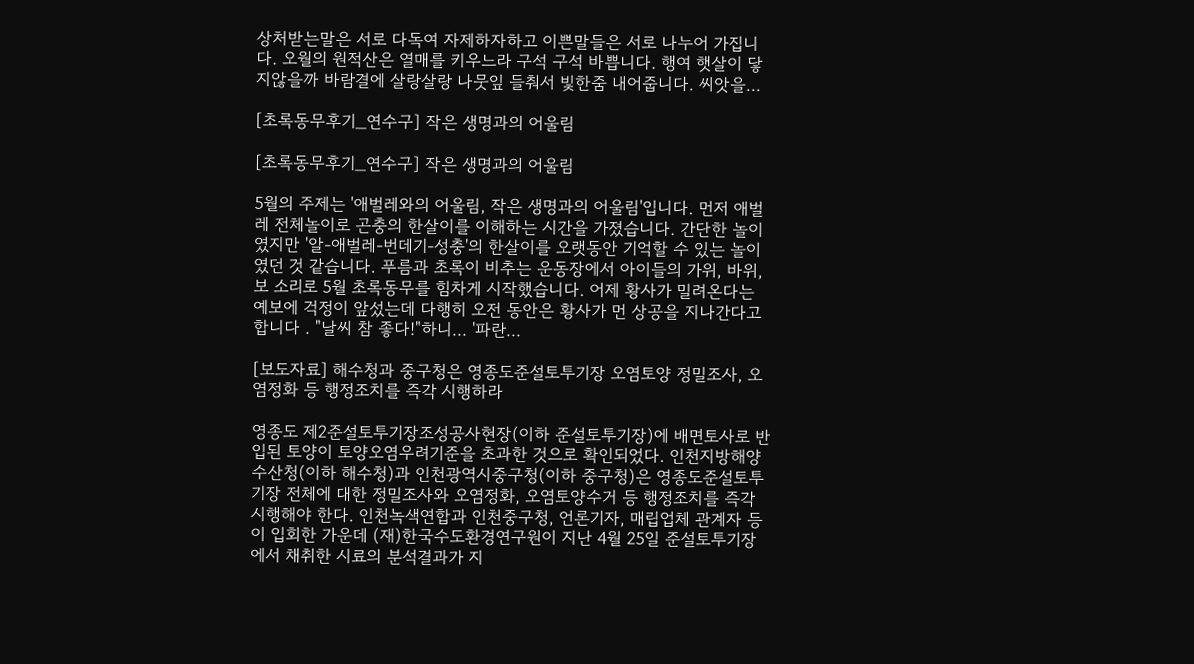상처받는말은 서로 다독여 자제하자하고 이쁜말들은 서로 나누어 가집니다. 오월의 원적산은 열매를 키우느라 구석 구석 바쁩니다. 행여 햇살이 닿지않을까 바람결에 살랑살랑 나뭇잎 들춰서 빛한줌 내어줍니다. 씨앗을...

[초록동무후기_연수구] 작은 생명과의 어울림

[초록동무후기_연수구] 작은 생명과의 어울림

5월의 주제는 '애벌레와의 어울림, 작은 생명과의 어울림'입니다. 먼저 애벌레 전체놀이로 곤충의 한살이를 이해하는 시간을 가졌습니다. 간단한 놀이였지만 '알-애벌레-번데기-성충'의 한살이를 오랫동안 기억할 수 있는 놀이였던 것 같습니다. 푸름과 초록이 비추는 운동장에서 아이들의 가위, 바위,보 소리로 5월 초록동무를 힘차게 시작했습니다. 어제 황사가 밀려온다는 예보에 걱정이 앞섰는데 다행히 오전 동안은 황사가 먼 상공을 지나간다고 합니다 . "날씨 참 좋다!"하니... '파란...

[보도자료] 해수청과 중구청은 영종도준설토투기장 오염토양 정밀조사, 오염정화 등 행정조치를 즉각 시행하라

영종도 제2준설토투기장조성공사현장(이하 준설토투기장)에 배면토사로 반입된 토양이 토양오염우려기준을 초과한 것으로 확인되었다. 인천지방해양수산청(이하 해수청)과 인천광역시중구청(이하 중구청)은 영종도준설토투기장 전체에 대한 정밀조사와 오염정화, 오염토양수거 등 행정조치를 즉각 시행해야 한다. 인천녹색연합과 인천중구청, 언론기자, 매립업체 관계자 등이 입회한 가운데 (재)한국수도환경연구원이 지난 4월 25일 준설토투기장에서 채취한 시료의 분석결과가 지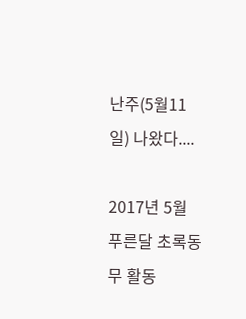난주(5월11일) 나왔다....

2017년 5월 푸른달 초록동무 활동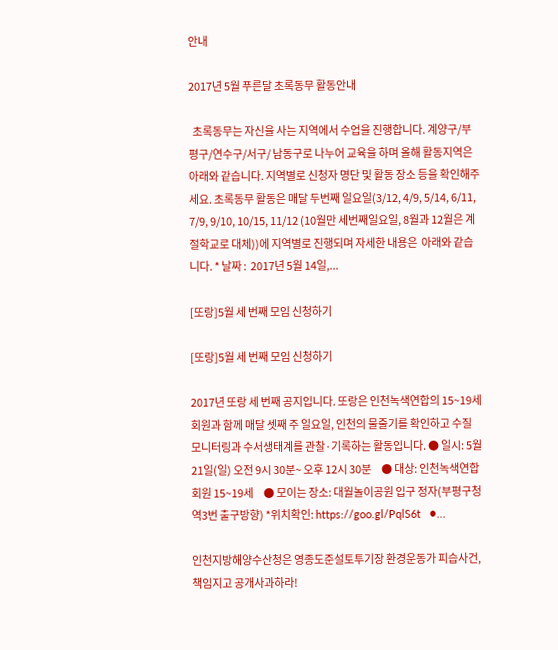안내

2017년 5월 푸른달 초록동무 활동안내

  초록동무는 자신을 사는 지역에서 수업을 진행합니다. 계양구/부평구/연수구/서구/ 남동구로 나누어 교육을 하며 올해 활동지역은 아래와 같습니다. 지역별로 신청자 명단 및 활동 장소 등을 확인해주세요. 초록동무 활동은 매달 두번째 일요일(3/12, 4/9, 5/14, 6/11, 7/9, 9/10, 10/15, 11/12 (10월만 세번째일요일, 8월과 12월은 계절학교로 대체))에 지역별로 진행되며 자세한 내용은  아래와 같습니다. * 날짜 :  2017년 5월 14일,...

[또랑]5월 세 번째 모임 신청하기

[또랑]5월 세 번째 모임 신청하기

2017년 또랑 세 번째 공지입니다. 또랑은 인천녹색연합의 15~19세 회원과 함께 매달 셋째 주 일요일, 인천의 물줄기를 확인하고 수질 모니터링과 수서생태계를 관찰·기록하는 활동입니다. ● 일시: 5월 21일(일) 오전 9시 30분~ 오후 12시 30분     ● 대상: 인천녹색연합 회원 15~19세     ● 모이는 장소: 대월놀이공원 입구 정자(부평구청역3번 출구방향) *위치확인: https://goo.gl/PqlS6t   ●...

인천지방해양수산청은 영종도준설토투기장 환경운동가 피습사건, 책임지고 공개사과하라!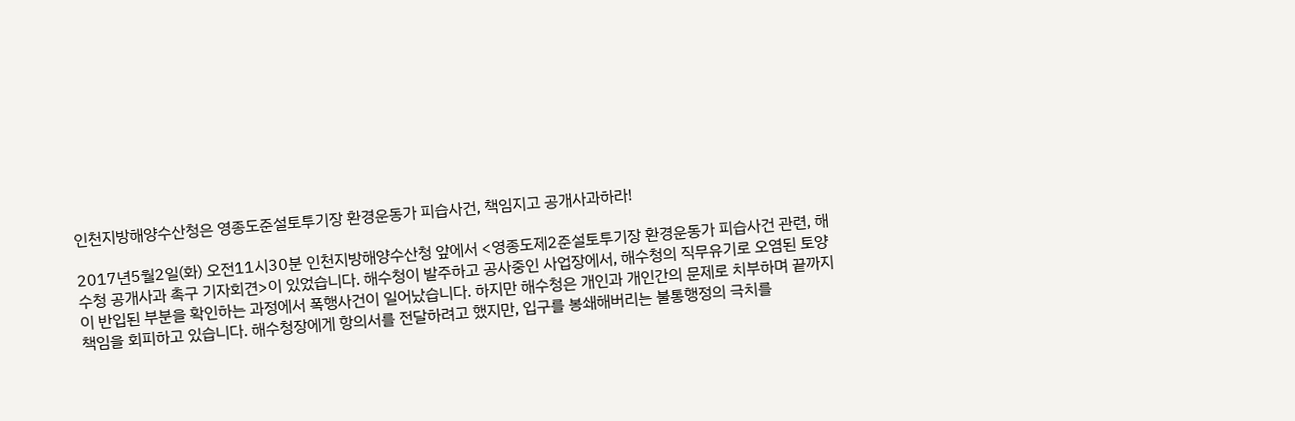인천지방해양수산청은 영종도준설토투기장 환경운동가 피습사건, 책임지고 공개사과하라!

2017년5월2일(화) 오전11시30분 인천지방해양수산청 앞에서 <영종도제2준설토투기장 환경운동가 피습사건 관련, 해수청 공개사과 촉구 기자회견>이 있었습니다. 해수청이 발주하고 공사중인 사업장에서, 해수청의 직무유기로 오염된 토양이 반입된 부분을 확인하는 과정에서 폭행사건이 일어났습니다. 하지만 해수청은 개인과 개인간의 문제로 치부하며 끝까지 책임을 회피하고 있습니다. 해수청장에게 항의서를 전달하려고 했지만, 입구를 봉쇄해버리는 불통행정의 극치를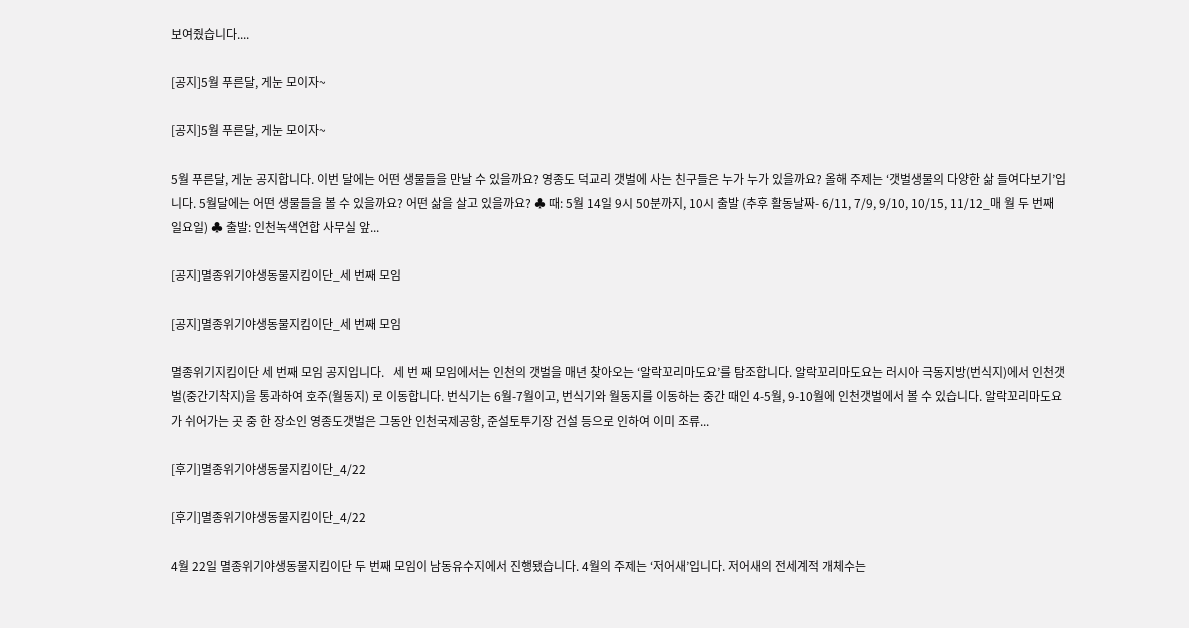보여줬습니다....

[공지]5월 푸른달, 게눈 모이자~

[공지]5월 푸른달, 게눈 모이자~

5월 푸른달, 게눈 공지합니다. 이번 달에는 어떤 생물들을 만날 수 있을까요? 영종도 덕교리 갯벌에 사는 친구들은 누가 누가 있을까요? 올해 주제는 ‘갯벌생물의 다양한 삶 들여다보기’입니다. 5월달에는 어떤 생물들을 볼 수 있을까요? 어떤 삶을 살고 있을까요? ♣ 때: 5월 14일 9시 50분까지, 10시 출발 (추후 활동날짜- 6/11, 7/9, 9/10, 10/15, 11/12_매 월 두 번째 일요일) ♣ 출발: 인천녹색연합 사무실 앞...

[공지]멸종위기야생동물지킴이단_세 번째 모임

[공지]멸종위기야생동물지킴이단_세 번째 모임

멸종위기지킴이단 세 번째 모임 공지입니다.   세 번 째 모임에서는 인천의 갯벌을 매년 찾아오는 ‘알락꼬리마도요’를 탐조합니다. 알락꼬리마도요는 러시아 극동지방(번식지)에서 인천갯벌(중간기착지)을 통과하여 호주(월동지) 로 이동합니다. 번식기는 6월-7월이고, 번식기와 월동지를 이동하는 중간 때인 4-5월, 9-10월에 인천갯벌에서 볼 수 있습니다. 알락꼬리마도요가 쉬어가는 곳 중 한 장소인 영종도갯벌은 그동안 인천국제공항, 준설토투기장 건설 등으로 인하여 이미 조류...

[후기]멸종위기야생동물지킴이단_4/22

[후기]멸종위기야생동물지킴이단_4/22

4월 22일 멸종위기야생동물지킴이단 두 번째 모임이 남동유수지에서 진행됐습니다. 4월의 주제는 ‘저어새’입니다. 저어새의 전세계적 개체수는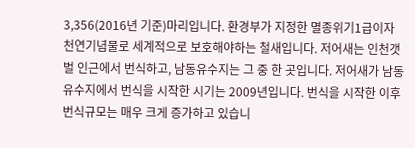3,356(2016년 기준)마리입니다. 환경부가 지정한 멸종위기1급이자 천연기념물로 세계적으로 보호해야하는 철새입니다. 저어새는 인천갯벌 인근에서 번식하고, 남동유수지는 그 중 한 곳입니다. 저어새가 남동유수지에서 번식을 시작한 시기는 2009년입니다. 번식을 시작한 이후 번식규모는 매우 크게 증가하고 있습니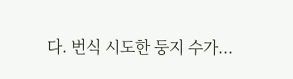다. 번식 시도한 둥지 수가...